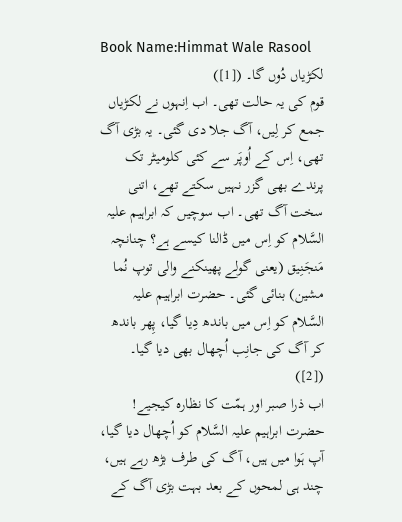Book Name:Himmat Wale Rasool
لکڑیاں دُوں گا۔ ([1])
قوم کی یہ حالت تھی۔ اب اِنہوں نے لکڑیاں جمع کر لِیں، آگ جلا دی گئی۔ یہ بڑی آگ تھی، اِس کے اُوپَر سے کئی کلومیٹر تک پرندے بھی گزر نہیں سکتے تھے، اتنی سخت آگ تھی۔ اب سوچیں کہ ابراہیم علیہ السَّلام کو اِس میں ڈالنا کیسے ہے؟ چنانچہ مَنجَنِیق (یعنی گولے پھینکنے والی توپ نُما مشین) بنائی گئی۔ حضرت ابراہیم علیہ السَّلام کو اِس میں باندھ دِیا گیا، پِھر باندھ کر آگ کی جانِب اُچھال بھی دیا گیا۔ ([2])
اب ذرا صبر اور ہمّت کا نظارہ کیجیے! حضرت ابراہیم علیہ السَّلام کو اُچھال دیا گیا، آپ ہَوا میں ہیں، آگ کی طرف بڑھ رہے ہیں، چند ہی لمحوں کے بعد بہت بڑی آگ کے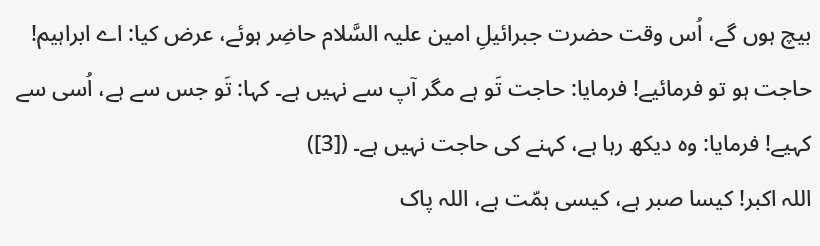بیچ ہوں گے، اُس وقت حضرت جبرائیلِ امین علیہ السَّلام حاضِر ہوئے، عرض کیا: اے ابراہیم! حاجت ہو تو فرمائیے! فرمایا: حاجت تَو ہے مگر آپ سے نہیں ہے۔ کہا: تَو جس سے ہے، اُسی سے کہیے! فرمایا: وہ دیکھ رہا ہے، کہنے کی حاجت نہیں ہے۔ ([3])
اللہ اکبر! کیسا صبر ہے، کیسی ہمّت ہے، اللہ پاک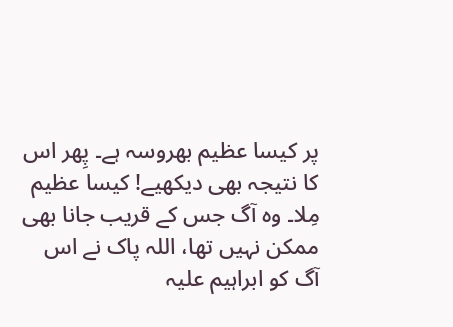پر کیسا عظیم بھروسہ ہے۔ پِھر اس کا نتیجہ بھی دیکھیے! کیسا عظیم مِلا۔ وہ آگ جس کے قریب جانا بھی ممکن نہیں تھا، اللہ پاک نے اس آگ کو ابراہیم علیہ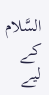السَّلام کے لیے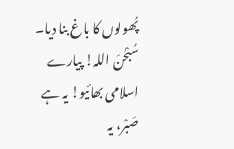پُھولوں کا باغ بنا دیا۔
سُبْحٰنَ اللہ! پیارے اسلامی بھائیو! یہ ہے صَبْر، یہ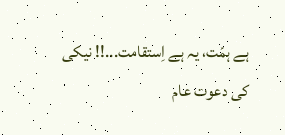ہے ہمّت، یہ ہے اِستقامت...!! نیکی کی دعوت عام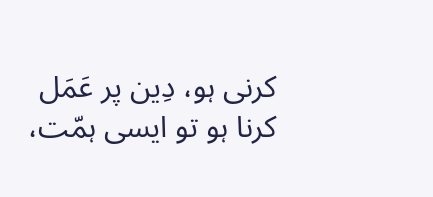کرنی ہو، دِین پر عَمَل کرنا ہو تو ایسی ہمّت،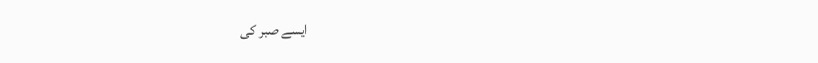ایسے صبر کی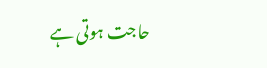حاجت ہوتی ہے